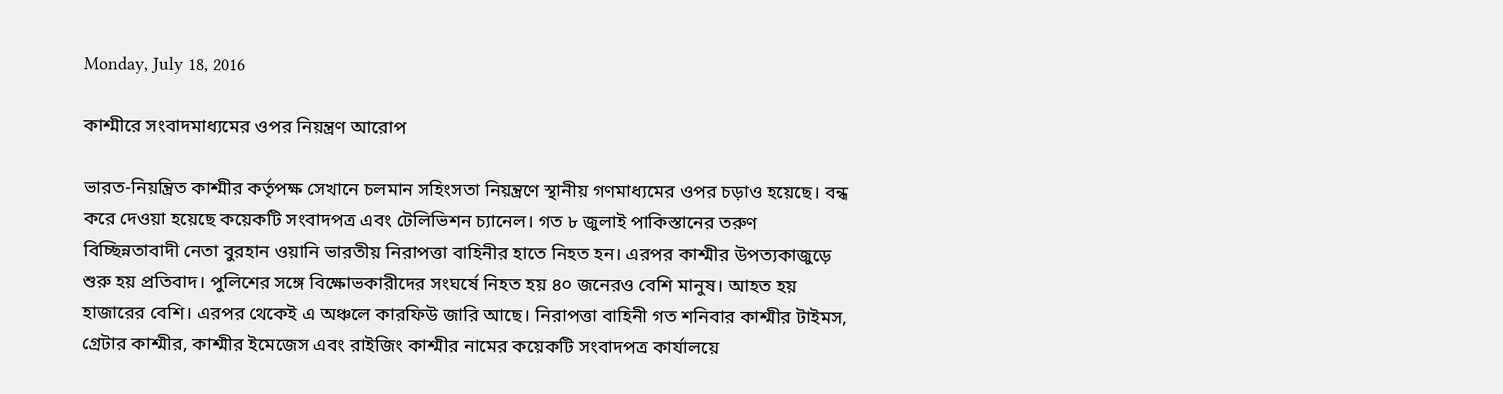Monday, July 18, 2016

কাশ্মীরে সংবাদমাধ্যমের ওপর নিয়ন্ত্রণ আরোপ

ভারত-নিয়ন্ত্রিত কাশ্মীর কর্তৃপক্ষ সেখানে চলমান সহিংসতা নিয়ন্ত্রণে স্থানীয় গণমাধ্যমের ওপর চড়াও হয়েছে। বন্ধ করে দেওয়া হয়েছে কয়েকটি সংবাদপত্র এবং টেলিভিশন চ্যানেল। গত ৮ জুলাই পাকিস্তানের তরুণ বিচ্ছিন্নতাবাদী নেতা বুরহান ওয়ানি ভারতীয় নিরাপত্তা বাহিনীর হাতে নিহত হন। এরপর কাশ্মীর উপত্যকাজুড়ে শুরু হয় প্রতিবাদ। পুলিশের সঙ্গে বিক্ষোভকারীদের সংঘর্ষে নিহত হয় ৪০ জনেরও বেশি মানুষ। আহত হয় হাজারের বেশি। এরপর থেকেই এ অঞ্চলে কারফিউ জারি আছে। নিরাপত্তা বাহিনী গত শনিবার কাশ্মীর টাইমস, গ্রেটার কাশ্মীর, কাশ্মীর ইমেজেস এবং রাইজিং কাশ্মীর নামের কয়েকটি সংবাদপত্র কার্যালয়ে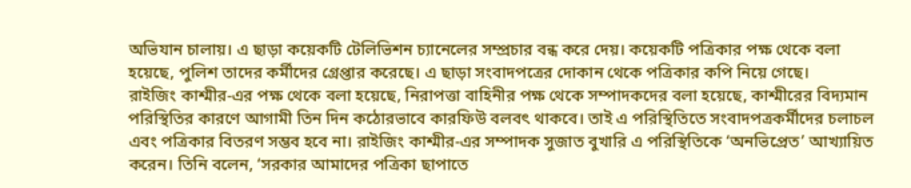অভিযান চালায়। এ ছাড়া কয়েকটি টেলিভিশন চ্যানেলের সম্প্রচার বন্ধ করে দেয়। কয়েকটি পত্রিকার পক্ষ থেকে বলা হয়েছে, পুলিশ তাদের কর্মীদের গ্রেপ্তার করেছে। এ ছাড়া সংবাদপত্রের দোকান থেকে পত্রিকার কপি নিয়ে গেছে।
রাইজিং কাশ্মীর-এর পক্ষ থেকে বলা হয়েছে, নিরাপত্তা বাহিনীর পক্ষ থেকে সম্পাদকদের বলা হয়েছে, কাশ্মীরের বিদ্যমান পরিস্থিতির কারণে আগামী তিন দিন কঠোরভাবে কারফিউ বলবৎ থাকবে। তাই এ পরিস্থিতিতে সংবাদপত্রকর্মীদের চলাচল এবং পত্রিকার বিতরণ সম্ভব হবে না। রাইজিং কাশ্মীর-এর সম্পাদক সুজাত বুখারি এ পরিস্থিতিকে ‘অনভিপ্রেত’ আখ্যায়িত করেন। তিনি বলেন, ‘সরকার আমাদের পত্রিকা ছাপাতে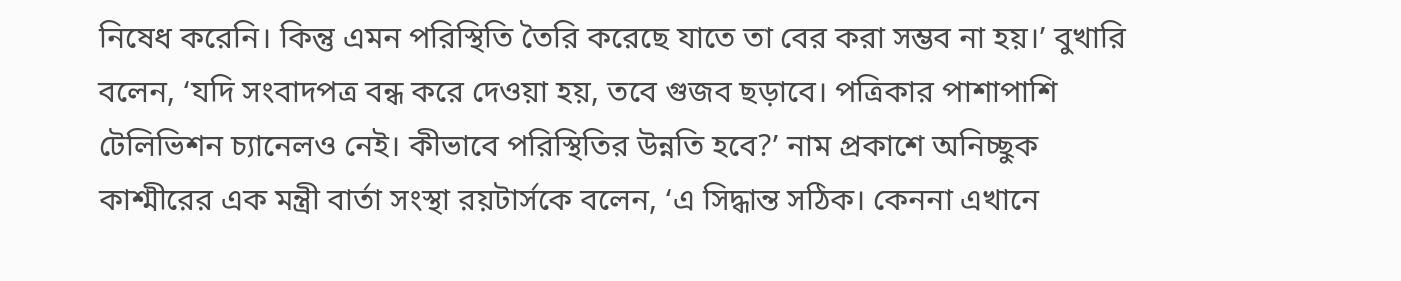নিষেধ করেনি। কিন্তু এমন পরিস্থিতি তৈরি করেছে যাতে তা বের করা সম্ভব না হয়।’ বুখারি বলেন, ‘যদি সংবাদপত্র বন্ধ করে দেওয়া হয়, তবে গুজব ছড়াবে। পত্রিকার পাশাপাশি টেলিভিশন চ্যানেলও নেই। কীভাবে পরিস্থিতির উন্নতি হবে?’ নাম প্রকাশে অনিচ্ছুক কাশ্মীরের এক মন্ত্রী বার্তা সংস্থা রয়টার্সকে বলেন, ‘এ সিদ্ধান্ত সঠিক। কেননা এখানে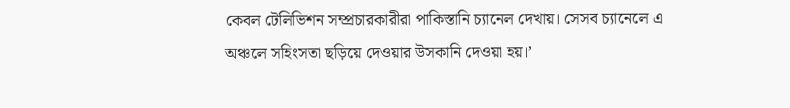কেবল টেলিভিশন সম্প্রচারকারীরা পাকিস্তানি চ্যানেল দেখায়। সেসব চ্যানেলে এ অঞ্চলে সহিংসতা ছড়িয়ে দেওয়ার উসকানি দেওয়া হয়।’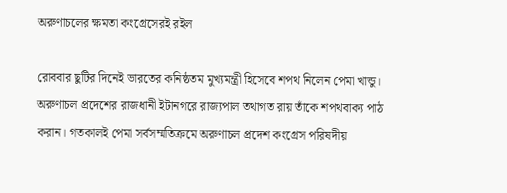অরুণাচলের ক্ষমতা কংগ্রেসেরই রইল

রোববার ছুটির দিনেই ভারতের কনিষ্ঠতম মুখ্যমন্ত্রী হিসেবে শপথ নিলেন পেমা খান্ডু। অরুণাচল প্রদেশের রাজধানী ইটানগরে রাজ্যপাল তথাগত রায় তাঁকে শপথবাক্য পাঠ করান। গতকালই পেমা সর্বসম্মতিক্রমে অরুণাচল প্রদেশ কংগ্রেস পরিষদীয়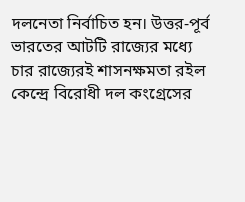দলনেতা নির্বাচিত হন। উত্তর-পূর্ব ভারতের আটটি রাজ্যের মধ্যে চার রাজ্যেরই শাসনক্ষমতা রইল কেন্দ্রে বিরোধী দল কংগ্রেসের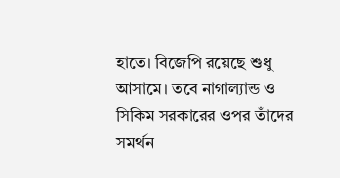হাতে। বিজেপি রয়েছে শুধু আসামে। তবে নাগাল্যান্ড ও সিকিম সরকারের ওপর তাঁদের সমর্থন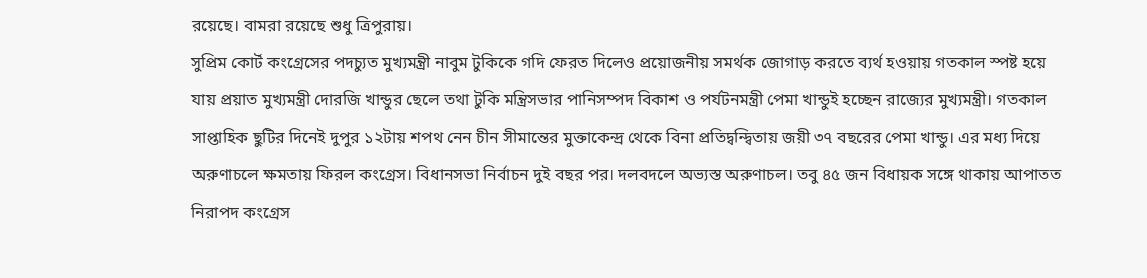রয়েছে। বামরা রয়েছে শুধু ত্রিপুরায়।
সুপ্রিম কোর্ট কংগ্রেসের পদচ্যুত মুখ্যমন্ত্রী নাবুম টুকিকে গদি ফেরত দিলেও প্রয়োজনীয় সমর্থক জোগাড় করতে ব্যর্থ হওয়ায় গতকাল স্পষ্ট হয়ে যায় প্রয়াত মুখ্যমন্ত্রী দোরজি খান্ডুর ছেলে তথা টুকি মন্ত্রিসভার পানিসম্পদ বিকাশ ও পর্যটনমন্ত্রী পেমা খান্ডুই হচ্ছেন রাজ্যের মুখ্যমন্ত্রী। গতকাল সাপ্তাহিক ছুটির দিনেই দুপুর ১২টায় শপথ নেন চীন সীমান্তের মুক্তাকেন্দ্র থেকে বিনা প্রতিদ্বন্দ্বিতায় জয়ী ৩৭ বছরের পেমা খান্ডু। এর মধ্য দিয়ে অরুণাচলে ক্ষমতায় ফিরল কংগ্রেস। বিধানসভা নির্বাচন দুই বছর পর। দলবদলে অভ্যস্ত অরুণাচল। তবু ৪৫ জন বিধায়ক সঙ্গে থাকায় আপাতত নিরাপদ কংগ্রেস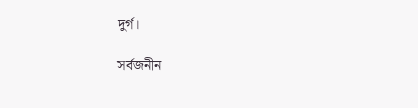দুর্গ।

সর্বজনীন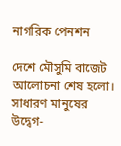নাগরিক পেনশন

দেশে মৌসুমি বাজেট আলোচনা শেষ হলো। সাধারণ মানুষের উদ্বেগ-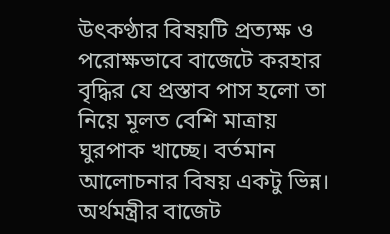উৎকণ্ঠার বিষয়টি প্রত্যক্ষ ও পরোক্ষভাবে বাজেটে করহার বৃদ্ধির যে প্রস্তাব পাস হলো তা নিয়ে মূলত বেশি মাত্রায় ঘুরপাক খাচ্ছে। বর্তমান আলোচনার বিষয় একটু ভিন্ন। অর্থমন্ত্রীর বাজেট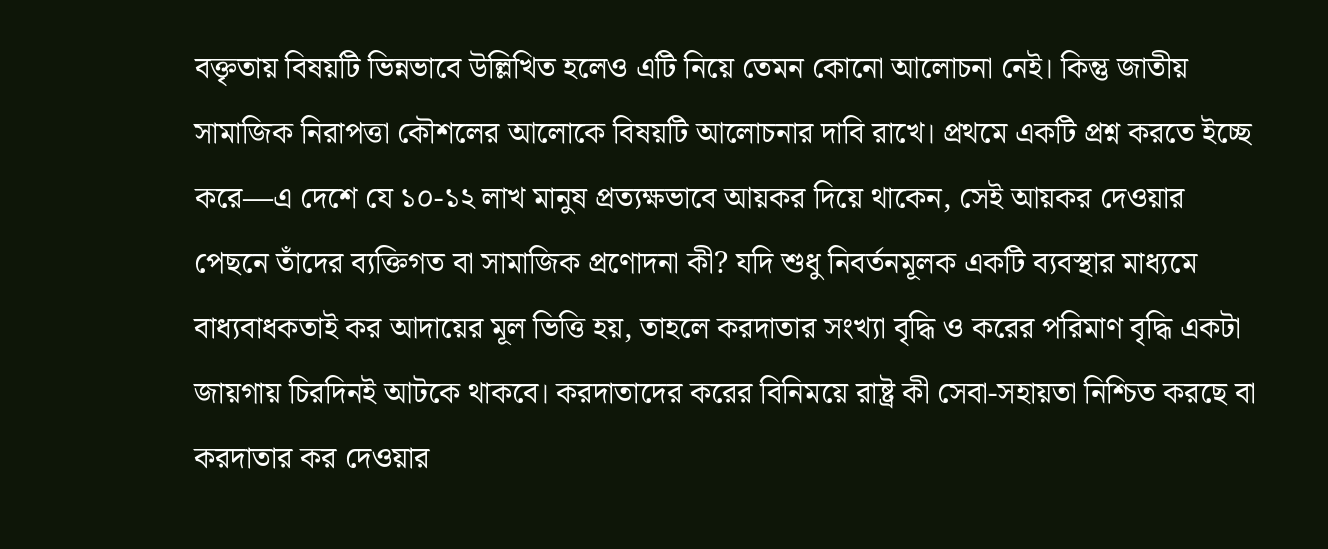বক্তৃতায় বিষয়টি ভিন্নভাবে উল্লিখিত হলেও এটি নিয়ে তেমন কোনো আলোচনা নেই। কিন্তু জাতীয় সামাজিক নিরাপত্তা কৌশলের আলোকে বিষয়টি আলোচনার দাবি রাখে। প্রথমে একটি প্রশ্ন করতে ইচ্ছে করে—এ দেশে যে ১০-১২ লাখ মানুষ প্রত্যক্ষভাবে আয়কর দিয়ে থাকেন, সেই আয়কর দেওয়ার পেছনে তাঁদের ব্যক্তিগত বা সামাজিক প্রণোদনা কী? যদি শুধু নিবর্তনমূলক একটি ব্যবস্থার মাধ্যমে বাধ্যবাধকতাই কর আদায়ের মূল ভিত্তি হয়, তাহলে করদাতার সংখ্যা বৃদ্ধি ও করের পরিমাণ বৃদ্ধি একটা জায়গায় চিরদিনই আটকে থাকবে। করদাতাদের করের বিনিময়ে রাষ্ট্র কী সেবা-সহায়তা নিশ্চিত করছে বা করদাতার কর দেওয়ার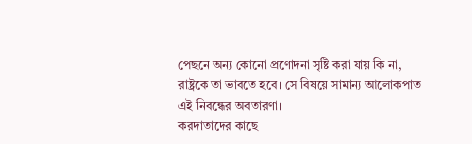পেছনে অন্য কোনো প্রণোদনা সৃষ্টি করা যায় কি না, রাষ্ট্রকে তা ভাবতে হবে। সে বিষয়ে সামান্য আলোকপাত এই নিবন্ধের অবতারণা।
করদাতাদের কাছে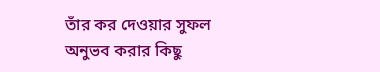তাঁর কর দেওয়ার সুফল অনুভব করার কিছু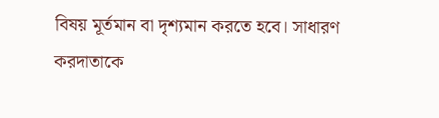বিষয় মূর্তমান বা দৃশ্যমান করতে হবে। সাধারণ করদাতাকে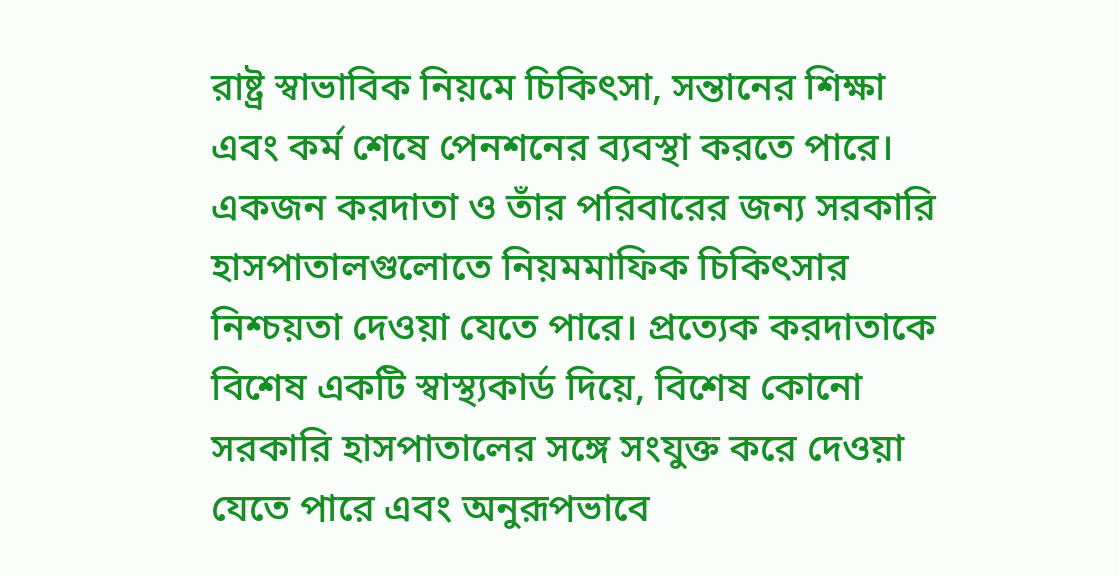রাষ্ট্র স্বাভাবিক নিয়মে চিকিৎসা, সন্তানের শিক্ষা এবং কর্ম শেষে পেনশনের ব্যবস্থা করতে পারে। একজন করদাতা ও তাঁর পরিবারের জন্য সরকারি হাসপাতালগুলোতে নিয়মমাফিক চিকিৎসার নিশ্চয়তা দেওয়া যেতে পারে। প্রত্যেক করদাতাকে বিশেষ একটি স্বাস্থ্যকার্ড দিয়ে, বিশেষ কোনো সরকারি হাসপাতালের সঙ্গে সংযুক্ত করে দেওয়া যেতে পারে এবং অনুরূপভাবে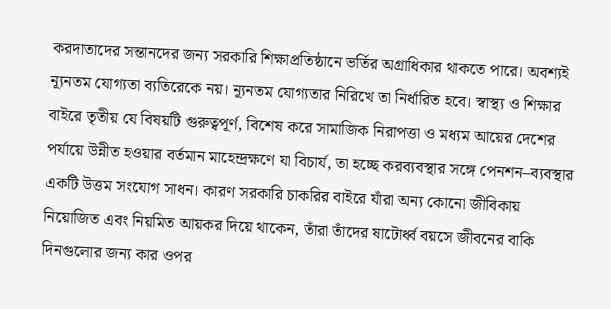করদাতাদের সন্তানদের জন্য সরকারি শিক্ষাপ্রতিষ্ঠানে ভর্তির অগ্রাধিকার থাকতে পারে। অবশ্যই ন্যূনতম যোগ্যতা ব্যতিরেকে নয়। ন্যূনতম যোগ্যতার নিরিখে তা নির্ধারিত হবে। স্বাস্থ্য ও শিক্ষার বাইরে তৃতীয় যে বিষয়টি গুরুত্বপূর্ণ, বিশেষ করে সামাজিক নিরাপত্তা ও মধ্যম আয়ের দেশের পর্যায়ে উন্নীত হওয়ার বর্তমান মাহেন্দ্রক্ষণে যা বিচার্য, তা হচ্ছে করব্যবস্থার সঙ্গে পেনশন–ব্যবস্থার একটি উত্তম সংযোগ সাধন। কারণ সরকারি চাকরির বাইরে যাঁরা অন্য কোনো জীবিকায় নিয়োজিত এবং নিয়মিত আয়কর দিয়ে থাকেন, তাঁরা তাঁদের ষাটোর্ধ্ব বয়সে জীবনের বাকি দিনগুলোর জন্য কার ওপর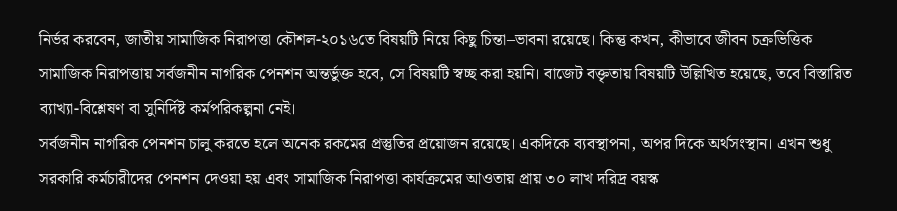নির্ভর করবেন, জাতীয় সামাজিক নিরাপত্তা কৌশল-২০১৬তে বিষয়টি নিয়ে কিছু চিন্তা–ভাবনা রয়েছে। কিন্তু কখন, কীভাবে জীবন চক্রভিত্তিক সামাজিক নিরাপত্তায় সর্বজনীন নাগরিক পেনশন অন্তর্ভুক্ত হবে, সে বিষয়টি স্বচ্ছ করা হয়নি। বাজেট বক্তৃতায় বিষয়টি উল্লিখিত হয়েছে, তবে বিস্তারিত ব্যাখ্যা-বিশ্লেষণ বা সুনির্দিষ্ট কর্মপরিকল্পনা নেই।
সর্বজনীন নাগরিক পেনশন চালু করতে হলে অনেক রকমের প্রস্তুতির প্রয়োজন রয়েছে। একদিকে ব্যবস্থাপনা, অপর দিকে অর্থসংস্থান। এখন শুধু সরকারি কর্মচারীদের পেনশন দেওয়া হয় এবং সামাজিক নিরাপত্তা কার্যক্রমের আওতায় প্রায় ৩০ লাখ দরিদ্র বয়স্ক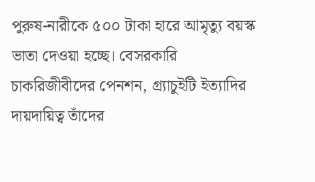পুরুষ-নারীকে ৫০০ টাকা হারে আমৃত্যু বয়স্ক ভাতা দেওয়া হচ্ছে। বেসরকারি চাকরিজীবীদের পেনশন, গ্র্যাচুইটি ইত্যাদির দায়দায়িত্ব তাঁদের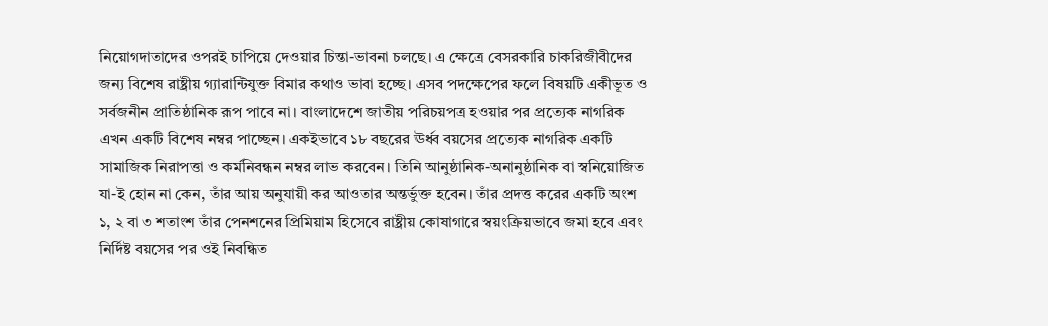নিয়োগদাতাদের ওপরই চাপিয়ে দেওয়ার চিন্তা-ভাবনা চলছে। এ ক্ষেত্রে বেসরকারি চাকরিজীবীদের জন্য বিশেষ রাষ্ট্রীয় গ্যারান্টিযুক্ত বিমার কথাও ভাবা হচ্ছে। এসব পদক্ষেপের ফলে বিষয়টি একীভূত ও সর্বজনীন প্রাতিষ্ঠানিক রূপ পাবে না। বাংলাদেশে জাতীয় পরিচয়পত্র হওয়ার পর প্রত্যেক নাগরিক এখন একটি বিশেষ নম্বর পাচ্ছেন। একইভাবে ১৮ বছরের ঊর্ধ্ব বয়সের প্রত্যেক নাগরিক একটি সামাজিক নিরাপত্তা ও কর্মনিবন্ধন নম্বর লাভ করবেন। তিনি আনুষ্ঠানিক-অনানুষ্ঠানিক বা স্বনিয়োজিত যা-ই হোন না কেন, তাঁর আয় অনুযায়ী কর আওতার অন্তর্ভুক্ত হবেন। তাঁর প্রদত্ত করের একটি অংশ ১, ২ বা ৩ শতাংশ তাঁর পেনশনের প্রিমিয়াম হিসেবে রাষ্ট্রীয় কোষাগারে স্বয়ংক্রিয়ভাবে জমা হবে এবং নির্দিষ্ট বয়সের পর ওই নিবন্ধিত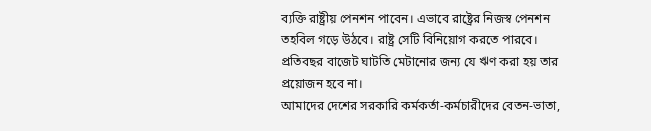ব্যক্তি রাষ্ট্রীয় পেনশন পাবেন। এভাবে রাষ্ট্রের নিজস্ব পেনশন তহবিল গড়ে উঠবে। রাষ্ট্র সেটি বিনিয়োগ করতে পারবে। প্রতিবছর বাজেট ঘাটতি মেটানোর জন্য যে ঋণ করা হয় তার প্রয়োজন হবে না।
আমাদের দেশের সরকারি কর্মকর্তা-কর্মচারীদের বেতন-ভাতা,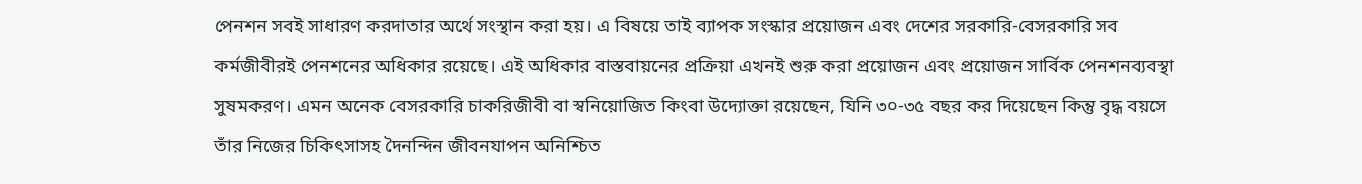পেনশন সবই সাধারণ করদাতার অর্থে সংস্থান করা হয়। এ বিষয়ে তাই ব্যাপক সংস্কার প্রয়োজন এবং দেশের সরকারি-বেসরকারি সব কর্মজীবীরই পেনশনের অধিকার রয়েছে। এই অধিকার বাস্তবায়নের প্রক্রিয়া এখনই শুরু করা প্রয়োজন এবং প্রয়োজন সার্বিক পেনশনব্যবস্থা সুষমকরণ। এমন অনেক বেসরকারি চাকরিজীবী বা স্বনিয়োজিত কিংবা উদ্যোক্তা রয়েছেন, যিনি ৩০-৩৫ বছর কর দিয়েছেন কিন্তু বৃদ্ধ বয়সে তাঁর নিজের চিকিৎসাসহ দৈনন্দিন জীবনযাপন অনিশ্চিত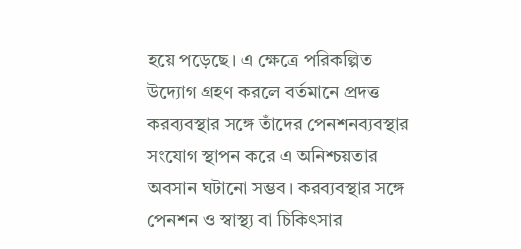হয়ে পড়েছে। এ ক্ষেত্রে পরিকল্পিত উদ্যোগ গ্রহণ করলে বর্তমানে প্রদত্ত করব্যবস্থার সঙ্গে তাঁদের পেনশনব্যবস্থার সংযোগ স্থাপন করে এ অনিশ্চয়তার অবসান ঘটানো সম্ভব। করব্যবস্থার সঙ্গে পেনশন ও স্বাস্থ্য বা চিকিৎসার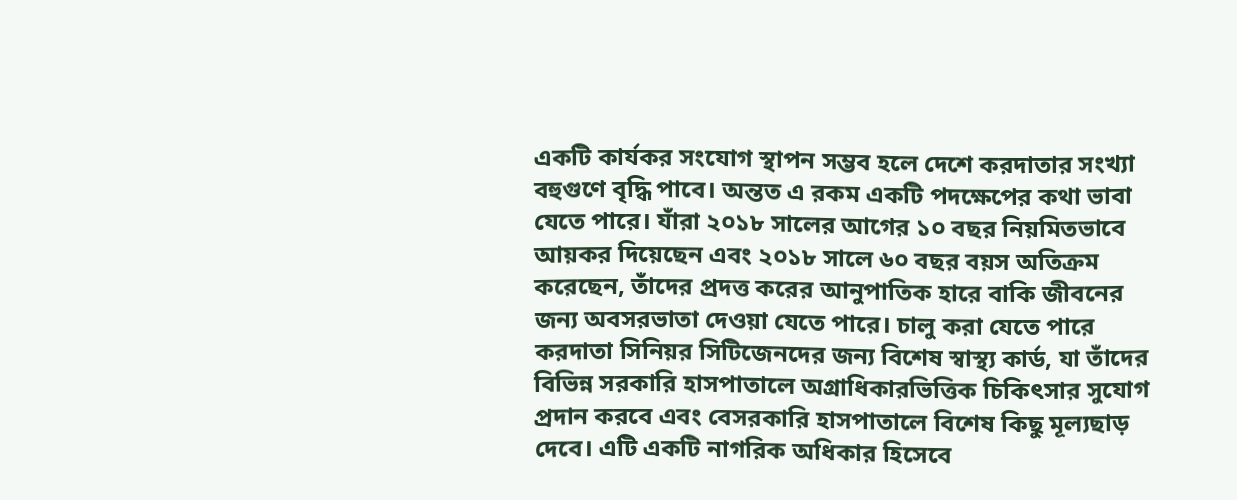একটি কার্যকর সংযোগ স্থাপন সম্ভব হলে দেশে করদাতার সংখ্যা বহুগুণে বৃদ্ধি পাবে। অন্তত এ রকম একটি পদক্ষেপের কথা ভাবা যেতে পারে। যাঁরা ২০১৮ সালের আগের ১০ বছর নিয়মিতভাবে আয়কর দিয়েছেন এবং ২০১৮ সালে ৬০ বছর বয়স অতিক্রম করেছেন, তাঁদের প্রদত্ত করের আনুপাতিক হারে বাকি জীবনের জন্য অবসরভাতা দেওয়া যেতে পারে। চালু করা যেতে পারে করদাতা সিনিয়র সিটিজেনদের জন্য বিশেষ স্বাস্থ্য কার্ড, যা তাঁদের বিভিন্ন সরকারি হাসপাতালে অগ্রাধিকারভিত্তিক চিকিৎসার সুযোগ প্রদান করবে এবং বেসরকারি হাসপাতালে বিশেষ কিছু মূল্যছাড় দেবে। এটি একটি নাগরিক অধিকার হিসেবে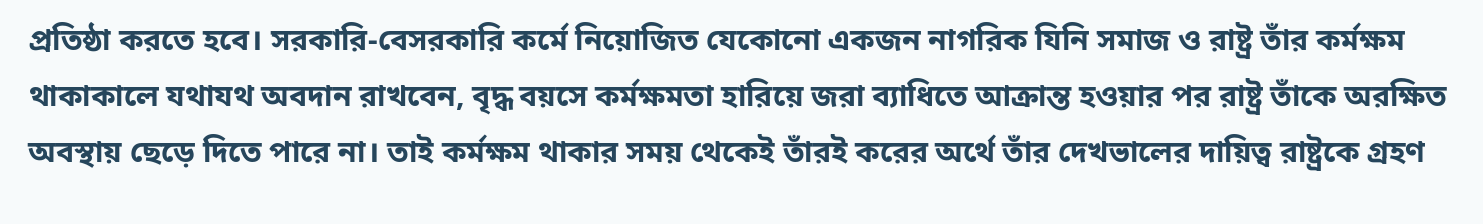প্রতিষ্ঠা করতে হবে। সরকারি-বেসরকারি কর্মে নিয়োজিত যেকোনো একজন নাগরিক যিনি সমাজ ও রাষ্ট্র তাঁর কর্মক্ষম থাকাকালে যথাযথ অবদান রাখবেন, বৃদ্ধ বয়সে কর্মক্ষমতা হারিয়ে জরা ব্যাধিতে আক্রান্ত হওয়ার পর রাষ্ট্র তাঁকে অরক্ষিত অবস্থায় ছেড়ে দিতে পারে না। তাই কর্মক্ষম থাকার সময় থেকেই তাঁরই করের অর্থে তাঁর দেখভালের দায়িত্ব রাষ্ট্রকে গ্রহণ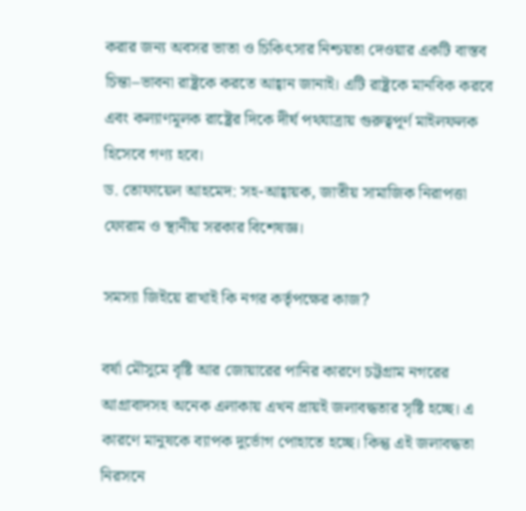করার জন্য অবসর ভাতা ও চিকিৎসার নিশ্চয়তা দেওয়ার একটি বাস্তব চিন্তা–ভাবনা রাষ্ট্রকে করতে আহ্বান জানাই। এটি রাষ্ট্রকে মানবিক করবে এবং কল্যাণমূলক রাষ্ট্রের দিকে দীর্ঘ পথযাত্রায় গুরুত্বপূর্ণ মাইলফলক হিসেবে গণ্য হবে।
ড. তোফায়েল আহমেদ: সহ-আহ্বায়ক, জাতীয় সামাজিক নিরাপত্তা ফোরাম ও স্থানীয় সরকার বিশেষজ্ঞ।

সমস্যা জিইয়ে রাখাই কি নগর কর্তৃপক্ষের কাজ?

বর্ষা মৌসুমে বৃষ্টি আর জোয়ারের পানির কারণে চট্টগ্রাম নগরের আগ্রাবাদসহ অনেক এলাকায় এখন প্রায়ই জলাবদ্ধতার সৃষ্টি হচ্ছে। এ কারণে মানুষকে ব্যাপক দুর্ভোগ পোহাতে হচ্ছে। কিন্তু এই জলাবদ্ধতা নিরসনে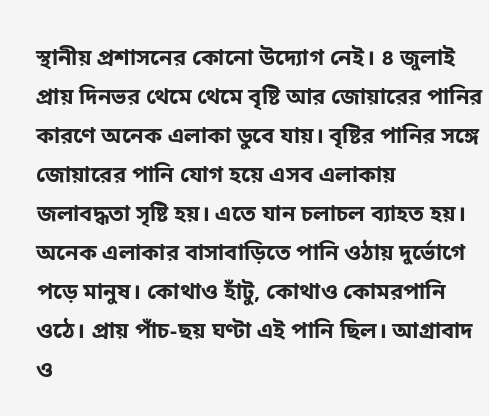স্থানীয় প্রশাসনের কোনো উদ্যোগ নেই। ৪ জুলাই প্রায় দিনভর থেমে থেমে বৃষ্টি আর জোয়ারের পানির কারণে অনেক এলাকা ডুবে যায়। বৃষ্টির পানির সঙ্গে জোয়ারের পানি যোগ হয়ে এসব এলাকায় জলাবদ্ধতা সৃষ্টি হয়। এতে যান চলাচল ব্যাহত হয়। অনেক এলাকার বাসাবাড়িতে পানি ওঠায় দুর্ভোগে পড়ে মানুষ। কোথাও হাঁটু, কোথাও কোমরপানি ওঠে। প্রায় পাঁচ-ছয় ঘণ্টা এই পানি ছিল। আগ্রাবাদ ও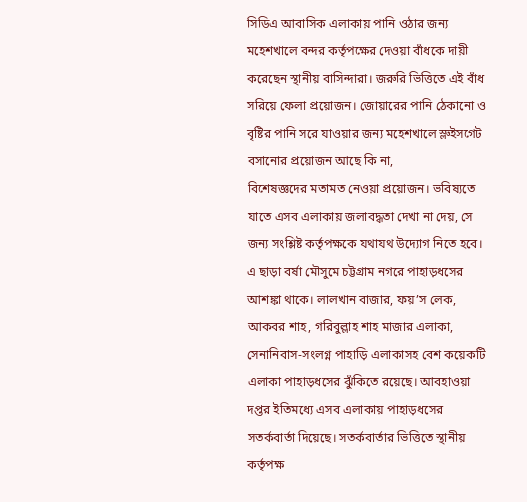সিডিএ আবাসিক এলাকায় পানি ওঠার জন্য মহেশখালে বন্দর কর্তৃপক্ষের দেওয়া বাঁধকে দায়ী করেছেন স্থানীয় বাসিন্দারা। জরুরি ভিত্তিতে এই বাঁধ সরিয়ে ফেলা প্রয়োজন। জোয়ারের পানি ঠেকানো ও বৃষ্টির পানি সরে যাওয়ার জন্য মহেশখালে স্লুইসগেট বসানোর প্রয়োজন আছে কি না,
বিশেষজ্ঞদের মতামত নেওয়া প্রয়োজন। ভবিষ্যতে যাতে এসব এলাকায় জলাবদ্ধতা দেখা না দেয়, সে জন্য সংশ্লিষ্ট কর্তৃপক্ষকে যথাযথ উদ্যোগ নিতে হবে। এ ছাড়া বর্ষা মৌসুমে চট্টগ্রাম নগরে পাহাড়ধসের আশঙ্কা থাকে। লালখান বাজার, ফয়’স লেক, আকবর শাহ, গরিবুল্লাহ শাহ মাজার এলাকা, সেনানিবাস-সংলগ্ন পাহাড়ি এলাকাসহ বেশ কয়েকটি এলাকা পাহাড়ধসের ঝুঁকিতে রয়েছে। আবহাওয়া দপ্তর ইতিমধ্যে এসব এলাকায় পাহাড়ধসের সতর্কবার্তা দিয়েছে। সতর্কবার্তার ভিত্তিতে স্থানীয় কর্তৃপক্ষ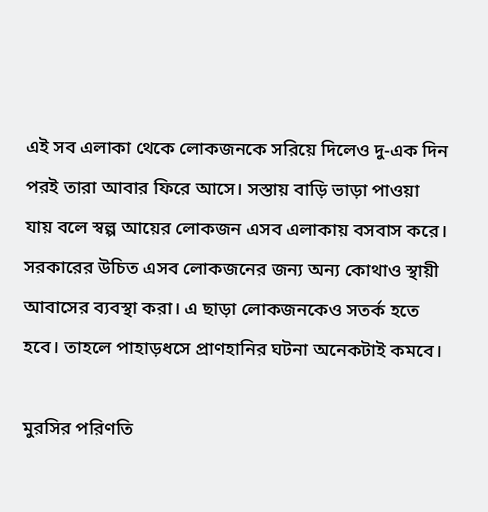এই সব এলাকা থেকে লোকজনকে সরিয়ে দিলেও দু-এক দিন পরই তারা আবার ফিরে আসে। সস্তায় বাড়ি ভাড়া পাওয়া যায় বলে স্বল্প আয়ের লোকজন এসব এলাকায় বসবাস করে। সরকারের উচিত এসব লোকজনের জন্য অন্য কোথাও স্থায়ী আবাসের ব্যবস্থা করা। এ ছাড়া লোকজনকেও সতর্ক হতে হবে। তাহলে পাহাড়ধসে প্রাণহানির ঘটনা অনেকটাই কমবে।

মুরসির পরিণতি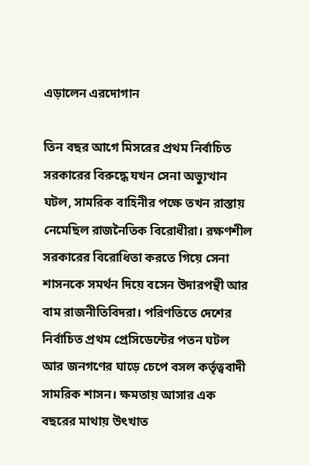এড়ালেন এরদোগান

তিন বছর আগে মিসরের প্রথম নির্বাচিত সরকারের বিরুদ্ধে যখন সেনা অভ্যুত্থান ঘটল, সামরিক বাহিনীর পক্ষে তখন রাস্তায় নেমেছিল রাজনৈতিক বিরোধীরা। রক্ষণশীল সরকারের বিরোধিতা করতে গিয়ে সেনা শাসনকে সমর্থন দিয়ে বসেন উদারপন্থী আর বাম রাজনীতিবিদরা। পরিণতিতে দেশের নির্বাচিত প্রথম প্রেসিডেন্টের পতন ঘটল আর জনগণের ঘাড়ে চেপে বসল কর্তৃত্ববাদী সামরিক শাসন। ক্ষমতায় আসার এক বছরের মাথায় উৎখাত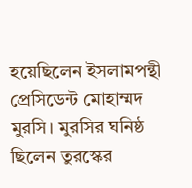হয়েছিলেন ইসলামপন্থী প্রেসিডেন্ট মোহাম্মদ মুরসি। মুরসির ঘনিষ্ঠ ছিলেন তুরস্কের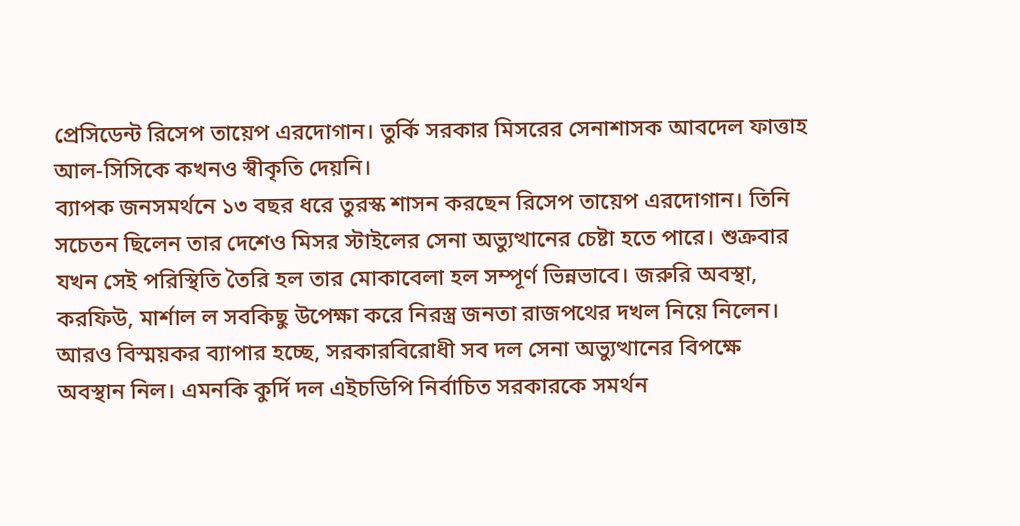প্রেসিডেন্ট রিসেপ তায়েপ এরদোগান। তুর্কি সরকার মিসরের সেনাশাসক আবদেল ফাত্তাহ আল-সিসিকে কখনও স্বীকৃতি দেয়নি।
ব্যাপক জনসমর্থনে ১৩ বছর ধরে তুরস্ক শাসন করছেন রিসেপ তায়েপ এরদোগান। তিনি সচেতন ছিলেন তার দেশেও মিসর স্টাইলের সেনা অভ্যুত্থানের চেষ্টা হতে পারে। শুক্রবার যখন সেই পরিস্থিতি তৈরি হল তার মোকাবেলা হল সম্পূর্ণ ভিন্নভাবে। জরুরি অবস্থা, করফিউ, মার্শাল ল সবকিছু উপেক্ষা করে নিরস্ত্র জনতা রাজপথের দখল নিয়ে নিলেন। আরও বিস্ময়কর ব্যাপার হচ্ছে, সরকারবিরোধী সব দল সেনা অভ্যুত্থানের বিপক্ষে অবস্থান নিল। এমনকি কুর্দি দল এইচডিপি নির্বাচিত সরকারকে সমর্থন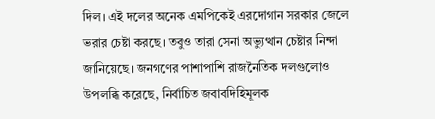দিল। এই দলের অনেক এমপিকেই এরদোগান সরকার জেলে ভরার চেষ্টা করছে। তবুও তারা সেনা অভ্যুত্থান চেষ্টার নিন্দা জানিয়েছে। জনগণের পাশাপাশি রাজনৈতিক দলগুলোও উপলব্ধি করেছে, নির্বাচিত জবাবদিহিমূলক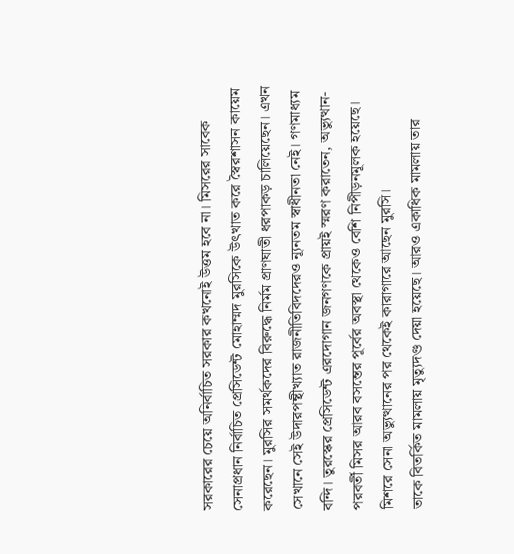সরকারের চেয়ে অনির্বাচিত সরকার কখনোই উত্তম হবে না। মিসরের সাবেক সেনাপ্রধান নির্বাচিত প্রেসিডেন্ট মোহাম্মদ মুরসিকে উৎখাত করে স্বৈরশাসন কায়েম করেছেন। মুরসির সমর্থকদের বিরুদ্ধে নির্মম প্রাণঘাতী ধরপাকড় চালিয়েছেন। এখন সেখানে সেই উদারপন্থীখ্যাত রাজনীতিবিদদেরও ন্যূনতম স্বাধীনতা নেই। গণমাধ্যম বন্দি। তুরস্কের প্রেসিডেন্ট এরদোগান জনগণকে প্রায়ই স্মরণ করাতেন, অভ্যুত্থান-পরবর্তী মিসর আরব বসন্তের পূর্বের অবস্থা থেকেও বেশি নিপীড়নমূলক হয়েছে। মিশরে সেনা অভ্যুত্থানের পর থেকেই কারাগারে আছেন মুরসি।
তাকে বিতর্কিত মামলায় মৃত্যুদণ্ড দেয়া হয়েছে। আরও একাধিক মামলায় তার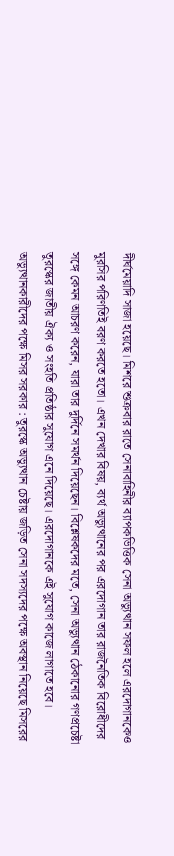দীর্ঘমেয়াদি সাজা হয়েছে। মিশরে শুক্রবার রাতে সেনাবাহিনীর ব্যাপকভিত্তিক সেনা অভ্যুত্থান সফল হলে এরদোগানকেও মুরসির পরিণতিই বরণ করতে হতো। এখন দেখার বিষয়, ব্যর্থ অভ্যুত্থানের পর এরদোগান তার রাজনৈতিক বিরোধীদের সঙ্গে কেমন আচরণ করেন, যারা তার দুর্দিনে সমর্থন দিয়েছেন। বিশ্লেষকদের মতে, সেনা অভ্যুত্থান ঠেকানোর গণপ্রচেষ্টা তুরস্কের জাতীয় ঐক্য ও সংহতি প্রতিষ্ঠার সুযোগ এনে দিয়েছে। এরদোগানকে এই সুযোগ কাজে লাগাতে হবে। অভ্যুত্থানকারীদের পক্ষে মিসর সরকার : তুরস্কে অভ্যুত্থান চেষ্টায় জড়িত সেনা সদস্যদের পক্ষে অবস্থান নিয়েছে মিসরের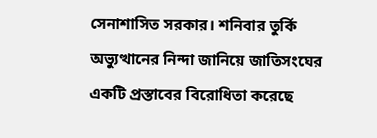সেনাশাসিত সরকার। শনিবার তুর্কি অভ্যুত্থানের নিন্দা জানিয়ে জাতিসংঘের একটি প্রস্তাবের বিরোধিতা করেছে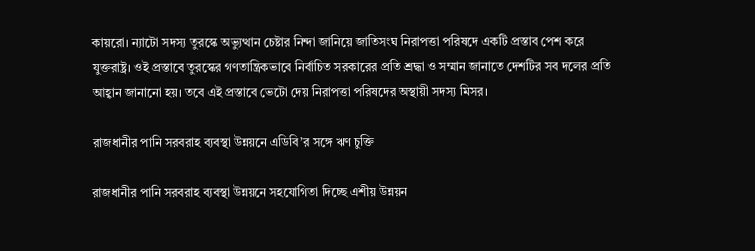কায়রো। ন্যাটো সদস্য তুরস্কে অভ্যুত্থান চেষ্টার নিন্দা জানিয়ে জাতিসংঘ নিরাপত্তা পরিষদে একটি প্রস্তাব পেশ করে যুক্তরাষ্ট্র। ওই প্রস্তাবে তুরস্কের গণতান্ত্রিকভাবে নির্বাচিত সরকারের প্রতি শ্রদ্ধা ও সম্মান জানাতে দেশটির সব দলের প্রতি আহ্বান জানানো হয়। তবে এই প্রস্তাবে ভেটো দেয় নিরাপত্তা পরিষদের অস্থায়ী সদস্য মিসর।

রাজধানীর পানি সরবরাহ ব্যবস্থা উন্নয়নে এডিবি’র সঙ্গে ঋণ চুক্তি

রাজধানীর পানি সরবরাহ ব্যবস্থা উন্নয়নে সহযোগিতা দিচ্ছে এশীয় উন্নয়ন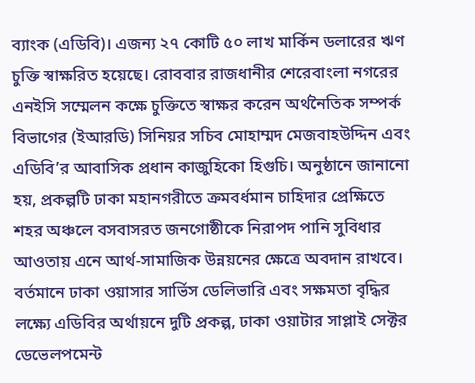ব্যাংক (এডিবি)। এজন্য ২৭ কোটি ৫০ লাখ মার্কিন ডলারের ঋণ চুক্তি স্বাক্ষরিত হয়েছে। রোববার রাজধানীর শেরেবাংলা নগরের এনইসি সম্মেলন কক্ষে চুক্তিতে স্বাক্ষর করেন অর্থনৈতিক সম্পর্ক বিভাগের (ইআরডি) সিনিয়র সচিব মোহাম্মদ মেজবাহউদ্দিন এবং এডিবি’র আবাসিক প্রধান কাজুহিকো হিগুচি। অনুষ্ঠানে জানানো হয়, প্রকল্পটি ঢাকা মহানগরীতে ক্রমবর্ধমান চাহিদার প্রেক্ষিতে শহর অঞ্চলে বসবাসরত জনগোষ্ঠীকে নিরাপদ পানি সুবিধার আওতায় এনে আর্থ-সামাজিক উন্নয়নের ক্ষেত্রে অবদান রাখবে। বর্তমানে ঢাকা ওয়াসার সার্ভিস ডেলিভারি এবং সক্ষমতা বৃদ্ধির লক্ষ্যে এডিবির অর্থায়নে দুটি প্রকল্প, ঢাকা ওয়াটার সাপ্লাই সেক্টর ডেভেলপমেন্ট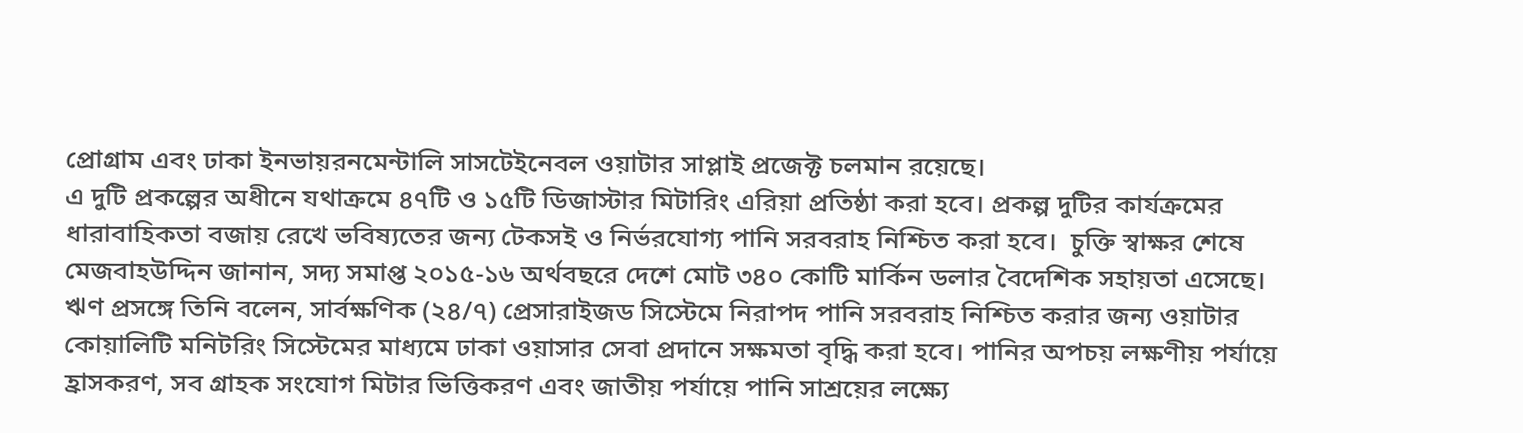প্রোগ্রাম এবং ঢাকা ইনভায়রনমেন্টালি সাসটেইনেবল ওয়াটার সাপ্লাই প্রজেক্ট চলমান রয়েছে।
এ দুটি প্রকল্পের অধীনে যথাক্রমে ৪৭টি ও ১৫টি ডিজাস্টার মিটারিং এরিয়া প্রতিষ্ঠা করা হবে। প্রকল্প দুটির কার্যক্রমের ধারাবাহিকতা বজায় রেখে ভবিষ্যতের জন্য টেকসই ও নির্ভরযোগ্য পানি সরবরাহ নিশ্চিত করা হবে।  চুক্তি স্বাক্ষর শেষে মেজবাহউদ্দিন জানান, সদ্য সমাপ্ত ২০১৫-১৬ অর্থবছরে দেশে মোট ৩৪০ কোটি মার্কিন ডলার বৈদেশিক সহায়তা এসেছে। ঋণ প্রসঙ্গে তিনি বলেন, সার্বক্ষণিক (২৪/৭) প্রেসারাইজড সিস্টেমে নিরাপদ পানি সরবরাহ নিশ্চিত করার জন্য ওয়াটার কোয়ালিটি মনিটরিং সিস্টেমের মাধ্যমে ঢাকা ওয়াসার সেবা প্রদানে সক্ষমতা বৃদ্ধি করা হবে। পানির অপচয় লক্ষণীয় পর্যায়ে হ্রাসকরণ, সব গ্রাহক সংযোগ মিটার ভিত্তিকরণ এবং জাতীয় পর্যায়ে পানি সাশ্রয়ের লক্ষ্যে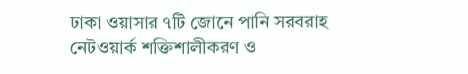ঢাকা ওয়াসার ৭টি জোনে পানি সরবরাহ নেটওয়ার্ক শক্তিশালীকরণ ও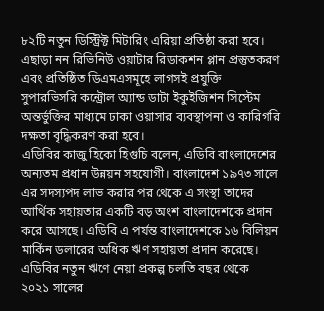৮২টি নতুন ডিস্ট্রিক্ট মিটারিং এরিয়া প্রতিষ্ঠা করা হবে। এছাড়া নন রিভিনিউ ওয়াটার রিডাকশন প্লান প্রস্তুতকরণ এবং প্রতিষ্ঠিত ডিএমএসমূহে লাগসই প্রযুক্তি সুপারভিসরি কন্ট্রোল অ্যান্ড ডাটা ইকুইজিশন সিস্টেম অন্তর্ভুক্তির মাধ্যমে ঢাকা ওয়াসার ব্যবস্থাপনা ও কারিগরি দক্ষতা বৃদ্ধিকরণ করা হবে।
এডিবির কাজু হিকো হিগুচি বলেন, এডিবি বাংলাদেশের অন্যতম প্রধান উন্নয়ন সহযোগী। বাংলাদেশ ১৯৭৩ সালে এর সদস্যপদ লাভ করার পর থেকে এ সংস্থা তাদের আর্থিক সহায়তার একটি বড় অংশ বাংলাদেশকে প্রদান করে আসছে। এডিবি এ পর্যন্ত বাংলাদেশকে ১৬ বিলিয়ন মার্কিন ডলারের অধিক ঋণ সহায়তা প্রদান করেছে। এডিবির নতুন ঋণে নেয়া প্রকল্প চলতি বছর থেকে ২০২১ সালের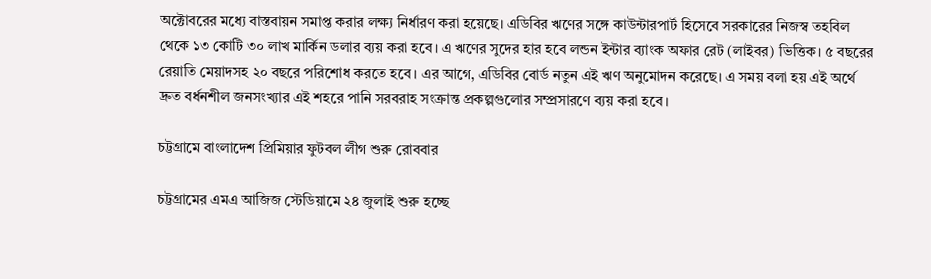অক্টোবরের মধ্যে বাস্তবায়ন সমাপ্ত করার লক্ষ্য নির্ধারণ করা হয়েছে। এডিবির ঋণের সঙ্গে কাউন্টারপার্ট হিসেবে সরকারের নিজস্ব তহবিল থেকে ১৩ কোটি ৩০ লাখ মার্কিন ডলার ব্যয় করা হবে। এ ঋণের সুদের হার হবে লন্ডন ইন্টার ব্যাংক অফার রেট (লাইবর) ভিত্তিক। ৫ বছরের রেয়াতি মেয়াদসহ ২০ বছরে পরিশোধ করতে হবে। এর আগে, এডিবির বোর্ড নতুন এই ঋণ অনুমোদন করেছে। এ সময় বলা হয় এই অর্থে দ্রুত বর্ধনশীল জনসংখ্যার এই শহরে পানি সরবরাহ সংক্রান্ত প্রকল্পগুলোর সম্প্রসারণে ব্যয় করা হবে।

চট্টগ্রামে বাংলাদেশ প্রিমিয়ার ফুটবল লীগ শুরু রোববার

চট্টগ্রামের এমএ আজিজ স্টেডিয়ামে ২৪ জুলাই শুরু হচ্ছে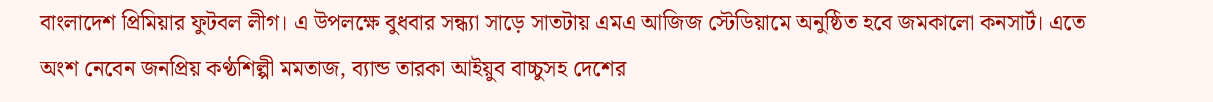বাংলাদেশ প্রিমিয়ার ফুটবল লীগ। এ উপলক্ষে বুধবার সন্ধ্যা সাড়ে সাতটায় এমএ আজিজ স্টেডিয়ামে অনুষ্ঠিত হবে জমকালো কনসার্ট। এতে অংশ নেবেন জনপ্রিয় কণ্ঠশিল্পী মমতাজ, ব্যান্ড তারকা আইয়ুব বাচ্চুসহ দেশের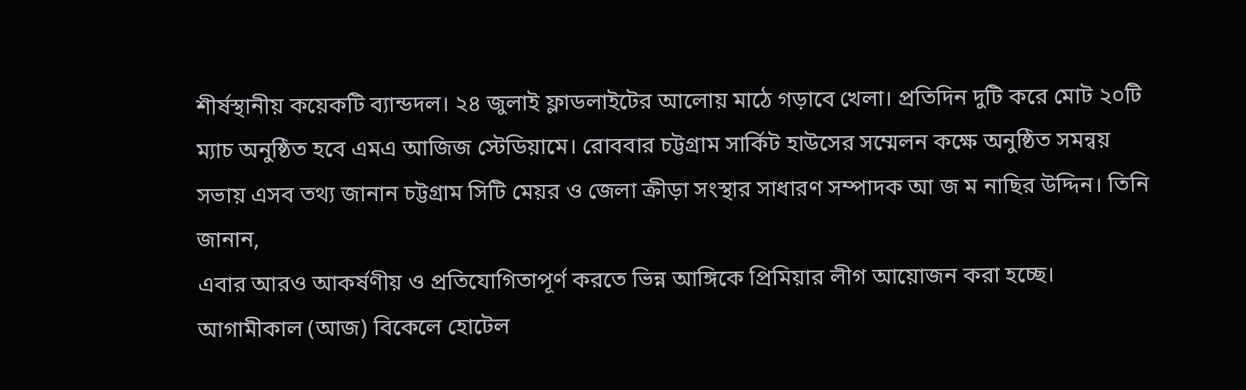শীর্ষস্থানীয় কয়েকটি ব্যান্ডদল। ২৪ জুলাই ফ্লাডলাইটের আলোয় মাঠে গড়াবে খেলা। প্রতিদিন দুটি করে মোট ২০টি ম্যাচ অনুষ্ঠিত হবে এমএ আজিজ স্টেডিয়ামে। রোববার চট্টগ্রাম সার্কিট হাউসের সম্মেলন কক্ষে অনুষ্ঠিত সমন্বয় সভায় এসব তথ্য জানান চট্টগ্রাম সিটি মেয়র ও জেলা ক্রীড়া সংস্থার সাধারণ সম্পাদক আ জ ম নাছির উদ্দিন। তিনি জানান,
এবার আরও আকর্ষণীয় ও প্রতিযোগিতাপূর্ণ করতে ভিন্ন আঙ্গিকে প্রিমিয়ার লীগ আয়োজন করা হচ্ছে। আগামীকাল (আজ) বিকেলে হোটেল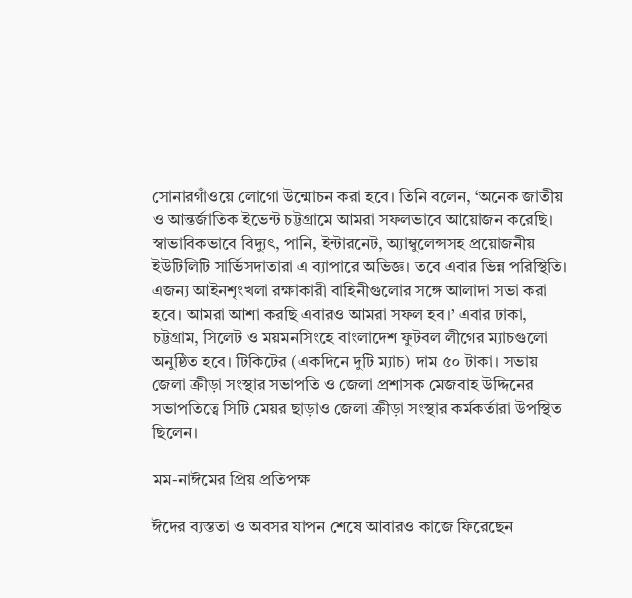সোনারগাঁওয়ে লোগো উন্মোচন করা হবে। তিনি বলেন, ‘অনেক জাতীয় ও আন্তর্জাতিক ইভেন্ট চট্টগ্রামে আমরা সফলভাবে আয়োজন করেছি। স্বাভাবিকভাবে বিদ্যুৎ, পানি, ইন্টারনেট, অ্যাম্বুলেন্সসহ প্রয়োজনীয় ইউটিলিটি সার্ভিসদাতারা এ ব্যাপারে অভিজ্ঞ। তবে এবার ভিন্ন পরিস্থিতি। এজন্য আইনশৃংখলা রক্ষাকারী বাহিনীগুলোর সঙ্গে আলাদা সভা করা হবে। আমরা আশা করছি এবারও আমরা সফল হব।’ এবার ঢাকা, চট্টগ্রাম, সিলেট ও ময়মনসিংহে বাংলাদেশ ফুটবল লীগের ম্যাচগুলো অনুষ্ঠিত হবে। টিকিটের (একদিনে দুটি ম্যাচ) দাম ৫০ টাকা। সভায় জেলা ক্রীড়া সংস্থার সভাপতি ও জেলা প্রশাসক মেজবাহ উদ্দিনের সভাপতিত্বে সিটি মেয়র ছাড়াও জেলা ক্রীড়া সংস্থার কর্মকর্তারা উপস্থিত ছিলেন।

মম-নাঈমের প্রিয় প্রতিপক্ষ

ঈদের ব্যস্ততা ও অবসর যাপন শেষে আবারও কাজে ফিরেছেন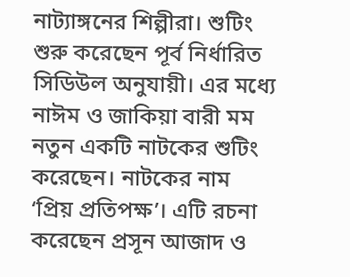নাট্যাঙ্গনের শিল্পীরা। শুটিং শুরু করেছেন পূর্ব নির্ধারিত সিডিউল অনুযায়ী। এর মধ্যে নাঈম ও জাকিয়া বারী মম নতুন একটি নাটকের শুটিং করেছেন। নাটকের নাম ‘প্রিয় প্রতিপক্ষ’। এটি রচনা করেছেন প্রসূন আজাদ ও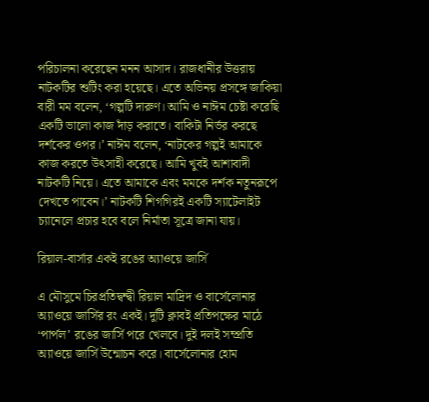পরিচালনা করেছেন মনন আসাদ। রাজধানীর উত্তরায় নাটকটির শুটিং করা হয়েছে। এতে অভিনয় প্রসঙ্গে জাকিয়া বারী মম বলেন, ‘গল্পটি দারুণ। আমি ও নাঈম চেষ্টা করেছি একটি ভালো কাজ দাঁড় করাতে। বাকিটা নির্ভর করছে দর্শকের ওপর।’ নাঈম বলেন, ‘নাটকের গল্পই আমাকে কাজ করতে উৎসাহী করেছে। আমি খুবই আশাবাদী নাটকটি নিয়ে। এতে আমাকে এবং মমকে দর্শক নতুনরূপে দেখতে পাবেন।’ নাটকটি শিগগিরই একটি স্যাটেলাইট চ্যানেলে প্রচার হবে বলে নির্মাতা সূত্রে জানা যায়।

রিয়াল-বার্সার একই রঙের অ্যাওয়ে জার্সি

এ মৌসুমে চিরপ্রতিদ্বন্দ্বী রিয়াল মাদ্রিদ ও বার্সেলোনার অ্যাওয়ে জার্সির রং একই। দুটি ক্লাবই প্রতিপক্ষের মাঠে ‘পার্পল’ রঙের জার্সি পরে খেলবে। দুই দলই সম্প্রতি অ্যাওয়ে জার্সি উন্মোচন করে। বার্সেলোনার হোম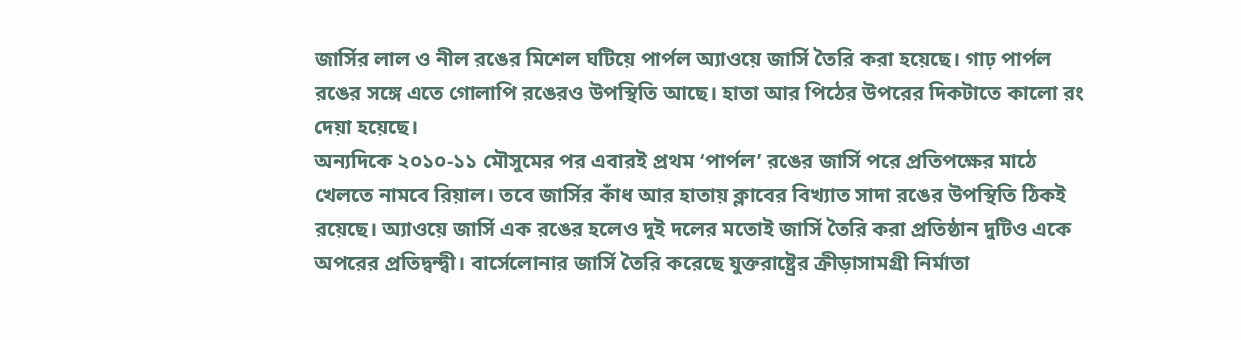জার্সির লাল ও নীল রঙের মিশেল ঘটিয়ে পার্পল অ্যাওয়ে জার্সি তৈরি করা হয়েছে। গাঢ় পার্পল রঙের সঙ্গে এতে গোলাপি রঙেরও উপস্থিতি আছে। হাতা আর পিঠের উপরের দিকটাতে কালো রং দেয়া হয়েছে।
অন্যদিকে ২০১০-১১ মৌসুমের পর এবারই প্রথম ‘পার্পল’ রঙের জার্সি পরে প্রতিপক্ষের মাঠে খেলতে নামবে রিয়াল। তবে জার্সির কাঁধ আর হাতায় ক্লাবের বিখ্যাত সাদা রঙের উপস্থিতি ঠিকই রয়েছে। অ্যাওয়ে জার্সি এক রঙের হলেও দুই দলের মতোই জার্সি তৈরি করা প্রতিষ্ঠান দুটিও একে অপরের প্রতিদ্বন্দ্বী। বার্সেলোনার জার্সি তৈরি করেছে যুক্তরাষ্ট্রের ক্রীড়াসামগ্রী নির্মাতা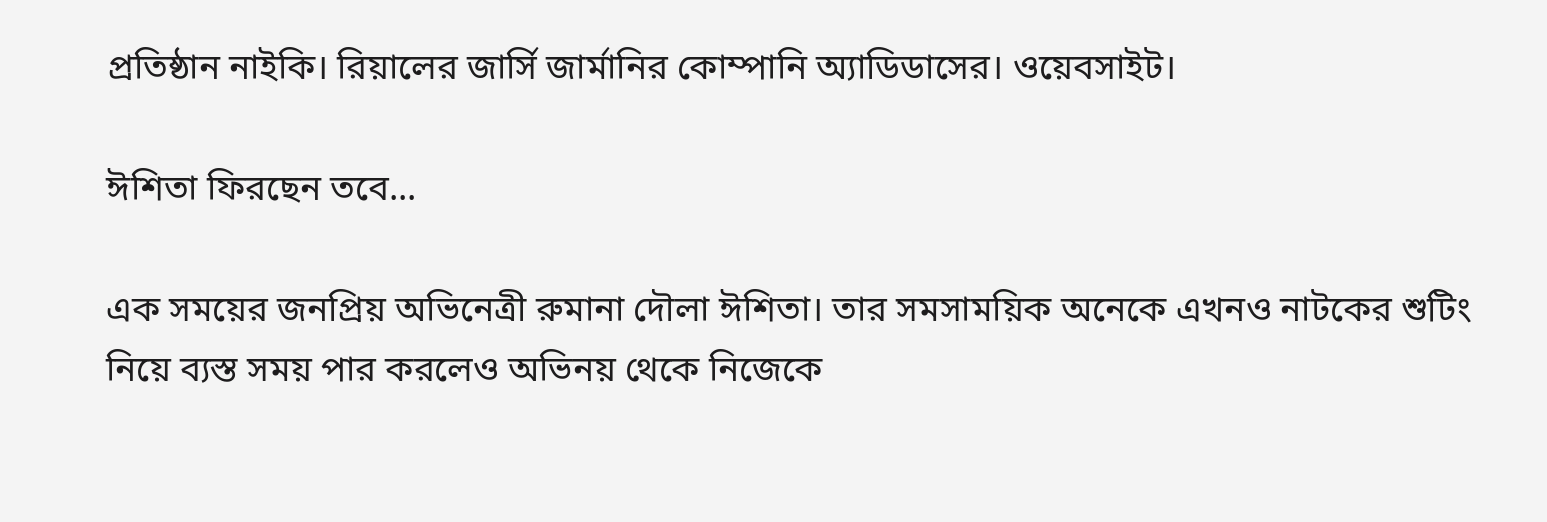প্রতিষ্ঠান নাইকি। রিয়ালের জার্সি জার্মানির কোম্পানি অ্যাডিডাসের। ওয়েবসাইট।

ঈশিতা ফিরছেন তবে...

এক সময়ের জনপ্রিয় অভিনেত্রী রুমানা দৌলা ঈশিতা। তার সমসাময়িক অনেকে এখনও নাটকের শুটিং নিয়ে ব্যস্ত সময় পার করলেও অভিনয় থেকে নিজেকে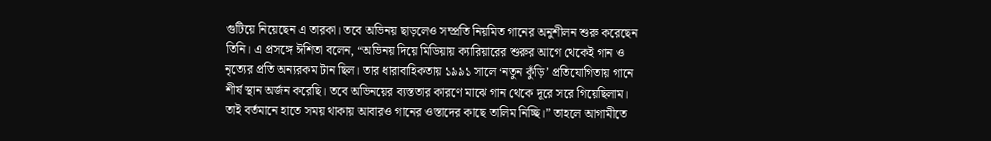গুটিয়ে নিয়েছেন এ তারকা। তবে অভিনয় ছাড়লেও সম্প্রতি নিয়মিত গানের অনুশীলন শুরু করেছেন তিনি। এ প্রসঙ্গে ঈশিতা বলেন, “অভিনয় দিয়ে মিডিয়ায় ক্যারিয়ারের শুরুর আগে থেকেই গান ও নৃত্যের প্রতি অন্যরকম টান ছিল। তার ধারাবাহিকতায় ১৯৯১ সালে ‘নতুন কুঁড়ি’ প্রতিযোগিতায় গানে শীর্ষ স্থান অর্জন করেছি। তবে অভিনয়ের ব্যস্ততার কারণে মাঝে গান থেকে দূরে সরে গিয়েছিলাম। তাই বর্তমানে হাতে সময় থাকায় আবারও গানের ওস্তাদের কাছে তালিম নিচ্ছি।” তাহলে আগামীতে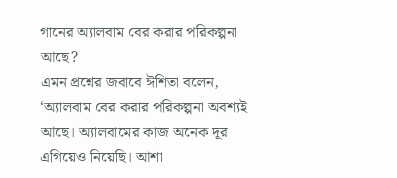গানের অ্যালবাম বের করার পরিকল্পনা আছে?
এমন প্রশ্নের জবাবে ঈশিতা বলেন, ‘অ্যালবাম বের করার পরিকল্পনা অবশ্যই আছে। অ্যালবামের কাজ অনেক দূর এগিয়েও নিয়েছি। আশা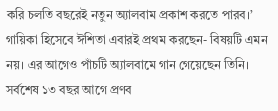করি চলতি বছরেই নতুন অ্যালবাম প্রকাশ করতে পারব।’ গায়িকা হিসেবে ঈশিতা এবারই প্রথম করছেন- বিষয়টি এমন নয়। এর আগেও পাঁচটি অ্যালবামে গান গেয়েছেন তিনি। সর্বশেষ ১৩ বছর আগে প্রণব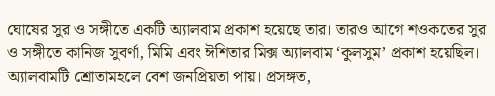ঘোষের সুর ও সঙ্গীতে একটি অ্যালবাম প্রকাশ হয়েছে তার। তারও আগে শওকতের সুর ও সঙ্গীতে কানিজ সুবর্ণা, মিমি এবং ঈশিতার মিক্স অ্যালবাম ‘কুলসুম’ প্রকাশ হয়েছিল। অ্যালবামটি শ্রোতামহলে বেশ জনপ্রিয়তা পায়। প্রসঙ্গত,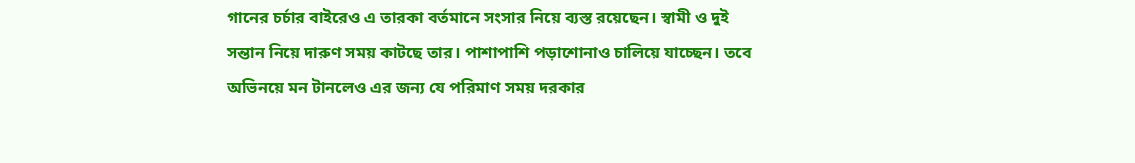গানের চর্চার বাইরেও এ তারকা বর্তমানে সংসার নিয়ে ব্যস্ত রয়েছেন। স্বামী ও দুই সন্তান নিয়ে দারুণ সময় কাটছে তার। পাশাপাশি পড়াশোনাও চালিয়ে যাচ্ছেন। তবে অভিনয়ে মন টানলেও এর জন্য যে পরিমাণ সময় দরকার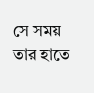সে সময় তার হাতে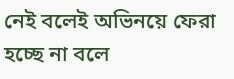নেই বলেই অভিনয়ে ফেরা হচ্ছে না বলে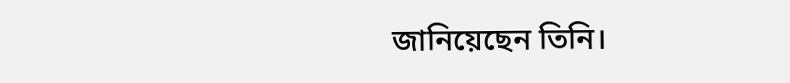জানিয়েছেন তিনি।